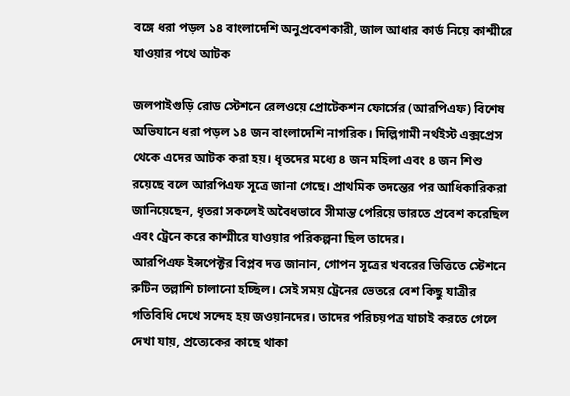বঙ্গে ধরা পড়ল ১৪ বাংলাদেশি অনুপ্রবেশকারী, জাল আধার কার্ড নিয়ে কাশ্মীরে যাওয়ার পথে আটক

জলপাইগুড়ি রোড স্টেশনে রেলওয়ে প্রোটেকশন ফোর্সের (আরপিএফ) বিশেষ অভিযানে ধরা পড়ল ১৪ জন বাংলাদেশি নাগরিক। দিল্লিগামী নর্থইস্ট এক্সপ্রেস থেকে এদের আটক করা হয়। ধৃতদের মধ্যে ৪ জন মহিলা এবং ৪ জন শিশু রয়েছে বলে আরপিএফ সূত্রে জানা গেছে। প্রাথমিক তদন্তের পর আধিকারিকরা জানিয়েছেন, ধৃতরা সকলেই অবৈধভাবে সীমান্ত পেরিয়ে ভারতে প্রবেশ করেছিল এবং ট্রেনে করে কাশ্মীরে যাওয়ার পরিকল্পনা ছিল তাদের।
আরপিএফ ইন্সপেক্টর বিপ্লব দত্ত জানান, গোপন সূত্রের খবরের ভিত্তিতে স্টেশনে রুটিন তল্লাশি চালানো হচ্ছিল। সেই সময় ট্রেনের ভেতরে বেশ কিছু যাত্রীর গতিবিধি দেখে সন্দেহ হয় জওয়ানদের। তাদের পরিচয়পত্র যাচাই করতে গেলে দেখা যায়, প্রত্যেকের কাছে থাকা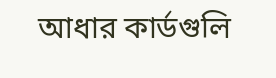আধার কার্ডগুলি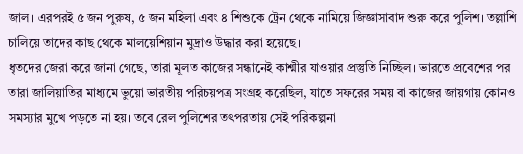জাল। এরপরই ৫ জন পুরুষ, ৫ জন মহিলা এবং ৪ শিশুকে ট্রেন থেকে নামিয়ে জিজ্ঞাসাবাদ শুরু করে পুলিশ। তল্লাশি চালিয়ে তাদের কাছ থেকে মালয়েশিয়ান মুদ্রাও উদ্ধার করা হয়েছে।
ধৃতদের জেরা করে জানা গেছে, তারা মূলত কাজের সন্ধানেই কাশ্মীর যাওয়ার প্রস্তুতি নিচ্ছিল। ভারতে প্রবেশের পর তারা জালিয়াতির মাধ্যমে ভুয়ো ভারতীয় পরিচয়পত্র সংগ্রহ করেছিল, যাতে সফরের সময় বা কাজের জায়গায় কোনও সমস্যার মুখে পড়তে না হয়। তবে রেল পুলিশের তৎপরতায় সেই পরিকল্পনা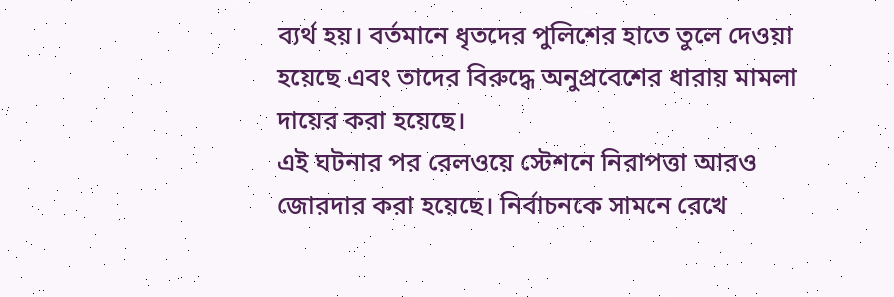ব্যর্থ হয়। বর্তমানে ধৃতদের পুলিশের হাতে তুলে দেওয়া হয়েছে এবং তাদের বিরুদ্ধে অনুপ্রবেশের ধারায় মামলা দায়ের করা হয়েছে।
এই ঘটনার পর রেলওয়ে স্টেশনে নিরাপত্তা আরও জোরদার করা হয়েছে। নির্বাচনকে সামনে রেখে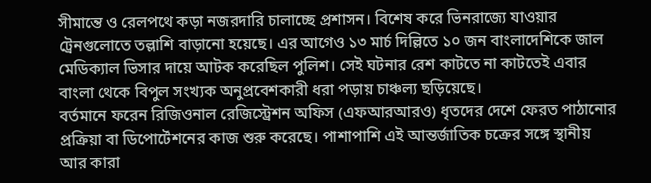সীমান্তে ও রেলপথে কড়া নজরদারি চালাচ্ছে প্রশাসন। বিশেষ করে ভিনরাজ্যে যাওয়ার ট্রেনগুলোতে তল্লাশি বাড়ানো হয়েছে। এর আগেও ১৩ মার্চ দিল্লিতে ১০ জন বাংলাদেশিকে জাল মেডিক্যাল ভিসার দায়ে আটক করেছিল পুলিশ। সেই ঘটনার রেশ কাটতে না কাটতেই এবার বাংলা থেকে বিপুল সংখ্যক অনুপ্রবেশকারী ধরা পড়ায় চাঞ্চল্য ছড়িয়েছে।
বর্তমানে ফরেন রিজিওনাল রেজিস্ট্রেশন অফিস (এফআরআরও) ধৃতদের দেশে ফেরত পাঠানোর প্রক্রিয়া বা ডিপোর্টেশনের কাজ শুরু করেছে। পাশাপাশি এই আন্তর্জাতিক চক্রের সঙ্গে স্থানীয় আর কারা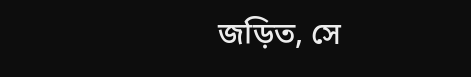জড়িত, সে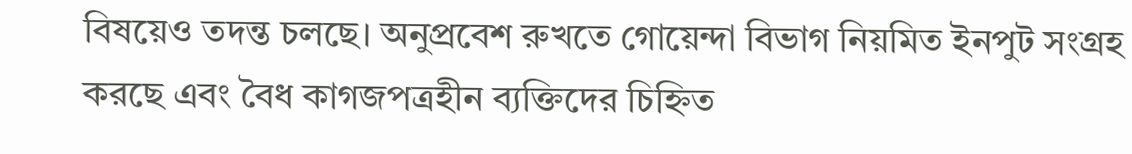বিষয়েও তদন্ত চলছে। অনুপ্রবেশ রুখতে গোয়েন্দা বিভাগ নিয়মিত ইনপুট সংগ্রহ করছে এবং বৈধ কাগজপত্রহীন ব্যক্তিদের চিহ্নিত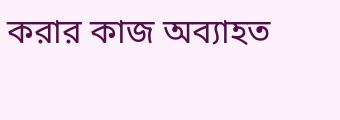করার কাজ অব্যাহত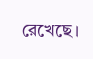রেখেছে।